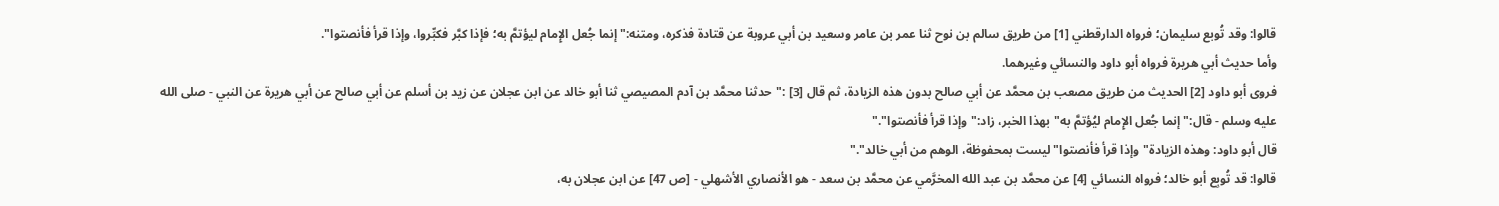قالوا: وقد تُوبع سليمان؛ فرواه الدارقطني [1] من طريق سالم بن نوح ثنا عمر بن عامر وسعيد بن أبي عروبة عن قتادة فذكره، ومتنه:"إنما جُعل الإِمام ليؤتمَّ به؛ فإذا كبَّر فكبِّروا، وإذا قرأ فأنصتوا".
وأما حديث أبي هريرة فرواه أبو داود والنسائي وغيرهما.
فروى أبو داود [2] الحديث من طريق مصعب بن محمَّد عن أبي صالح بدون هذه الزيادة، ثم قال [3] :"حدثنا محمَّد بن آدم المصيصي ثنا أبو خالد عن ابن عجلان عن زيد بن أسلم عن أبي صالح عن أبي هريرة عن النبي - صلى الله عليه وسلم - قال:"إنما جُعل الإِمام ليُؤتمَّ به"بهذا الخبر، زاد:"وإذا قرأ فأنصتوا"."
قال أبو داود: وهذه الزيادة"وإذا قرأ فأنصتوا"ليست بمحفوظة، الوهم من أبي خالد"."
قالوا: قد تُوبِع أبو خالد؛ فرواه النسائي [4] عن محمَّد بن عبد الله المخرَّمي عن محمَّد بن سعد - هو الأنصاري الأشهلي - [ص 47] عن ابن عجلان به،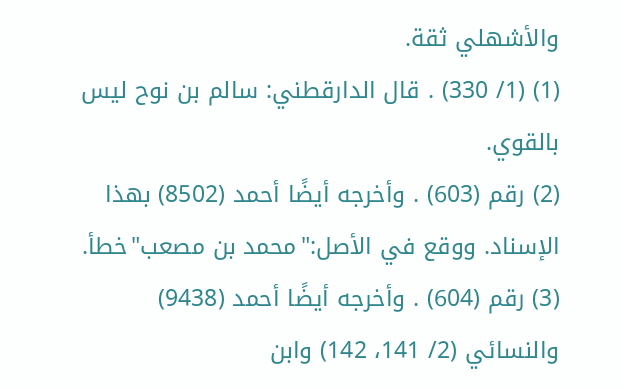والأشهلي ثقة.
(1) (1/ 330) . قال الدارقطني: سالم بن نوح ليس بالقوي.
(2) رقم (603) . وأخرجه أيضًا أحمد (8502) بهذا الإسناد. ووقع في الأصل:"محمد بن مصعب"خطأ.
(3) رقم (604) . وأخرجه أيضًا أحمد (9438) والنسائي (2/ 141، 142) وابن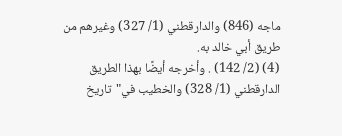ماجه (846) والدارقطني (1/ 327) وغيرهم من طريق أبي خالد به.
(4) (2/ 142) . وأخرجه أيضًا بهذا الطريق الدارقطني (1/ 328) والخطيب في"تاريخ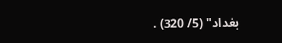بغداد" (5/ 320) .